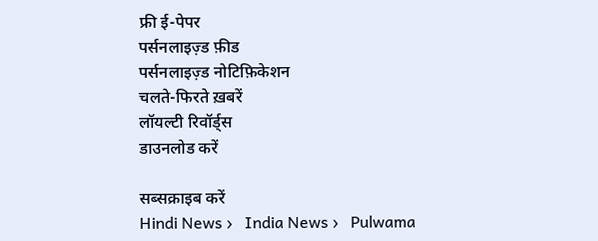फ्री ई-पेपर
पर्सनलाइज़्ड फ़ीड
पर्सनलाइज़्ड नोटिफ़िकेशन
चलते-फिरते ख़बरें
लॉयल्टी रिवॉर्ड्स
डाउनलोड करें

सब्सक्राइब करें
Hindi News ›   India News ›   Pulwama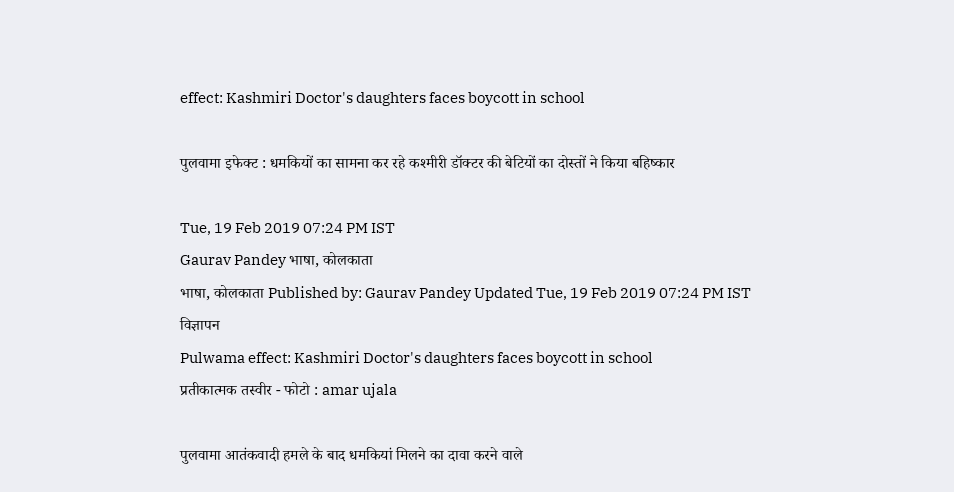effect: Kashmiri Doctor's daughters faces boycott in school

पुलवामा इफेक्ट : धमकियों का सामना कर रहे कश्मीरी डॉक्टर की बेटियों का दोस्तों ने किया बहिष्कार

Tue, 19 Feb 2019 07:24 PM IST
Gaurav Pandey भाषा, कोलकाता
भाषा, कोलकाता Published by: Gaurav Pandey Updated Tue, 19 Feb 2019 07:24 PM IST
विज्ञापन
Pulwama effect: Kashmiri Doctor's daughters faces boycott in school
प्रतीकात्मक तस्वीर - फोटो : amar ujala

पुलवामा आतंकवादी हमले के बाद धमकियां मिलने का दावा करने वाले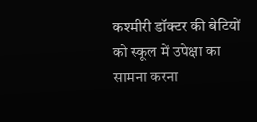कश्मीरी डॉक्टर की बेटियों को स्कूल में उपेक्षा का सामना करना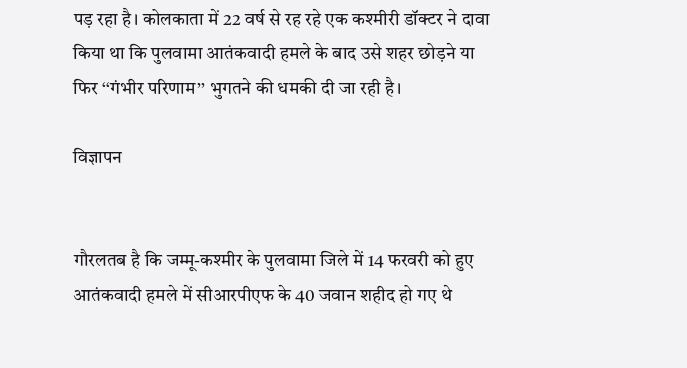पड़ रहा है। कोलकाता में 22 वर्ष से रह रहे एक कश्मीरी डॉक्टर ने दावा किया था कि पुलवामा आतंकवादी हमले के बाद उसे शहर छोड़ने या फिर ‘‘गंभीर परिणाम’’ भुगतने की धमकी दी जा रही है।

विज्ञापन


गौरलतब है कि जम्मू-कश्मीर के पुलवामा जिले में 14 फरवरी को हुए आतंकवादी हमले में सीआरपीएफ के 40 जवान शहीद हो गए थे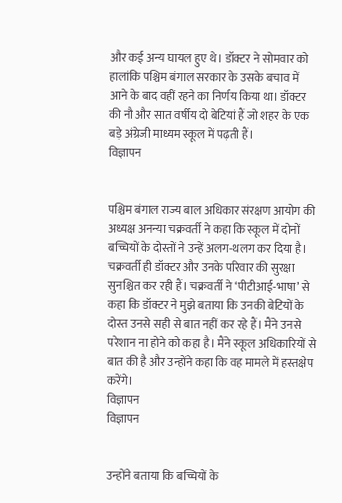और कई अन्य घायल हुए थे। डॉक्टर ने सोमवार को हालांकि पश्चिम बंगाल सरकार के उसके बचाव में आने के बाद वहीं रहने का निर्णय किया था। डॉक्टर की नौ और सात वर्षीय दो बेटियां हैं जो शहर के एक बड़े अंग्रेजी माध्यम स्कूल में पढ़ती हैं।
विज्ञापन


पश्चिम बंगाल राज्य बाल अधिकार संरक्षण आयोग की अध्यक्ष अनन्या चक्रवर्ती ने कहा कि स्कूल में दोनों बच्चियों के दोस्तों ने उन्हें अलग-थलग कर दिया है।
चक्रवर्ती ही डॉक्टर और उनके परिवार की सुरक्षा सुनश्चित कर रही हैं। चक्रवर्ती ने ‘पीटीआई-भाषा’ से कहा कि डॉक्टर ने मुझे बताया कि उनकी बेटियों के दोस्त उनसे सही से बात नहीं कर रहे हैं। मैंने उनसे परेशान ना होने को कहा है। मैंने स्कूल अधिकारियों से बात की है और उन्होंने कहा कि वह मामले में हस्तक्षेप करेंगे।
विज्ञापन
विज्ञापन


उन्होंने बताया कि बच्चियों के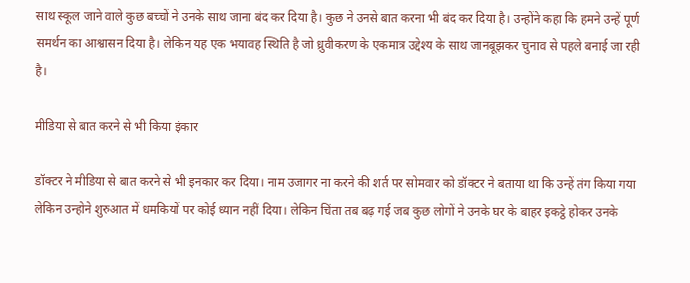साथ स्कूल जाने वाले कुछ बच्चों ने उनके साथ जाना बंद कर दिया है। कुछ ने उनसे बात करना भी बंद कर दिया है। उन्होंने कहा कि हमने उन्हें पूर्ण समर्थन का आश्वासन दिया है। लेकिन यह एक भयावह स्थिति है जो ध्रुवीकरण के एकमात्र उद्देश्य के साथ जानबूझकर चुनाव से पहले बनाई जा रही है।

मीडिया से बात करने से भी किया इंकार

डॉक्टर ने मीडिया से बात करने से भी इनकार कर दिया। नाम उजागर ना करने की शर्त पर सोमवार को डॉक्टर ने बताया था कि उन्हें तंग किया गया लेकिन उन्होने शुरुआत में धमकियों पर कोई ध्यान नहीं दिया। लेकिन चिंता तब बढ़ गई जब कुछ लोगों ने उनके घर के बाहर इकट्ठे होकर उनके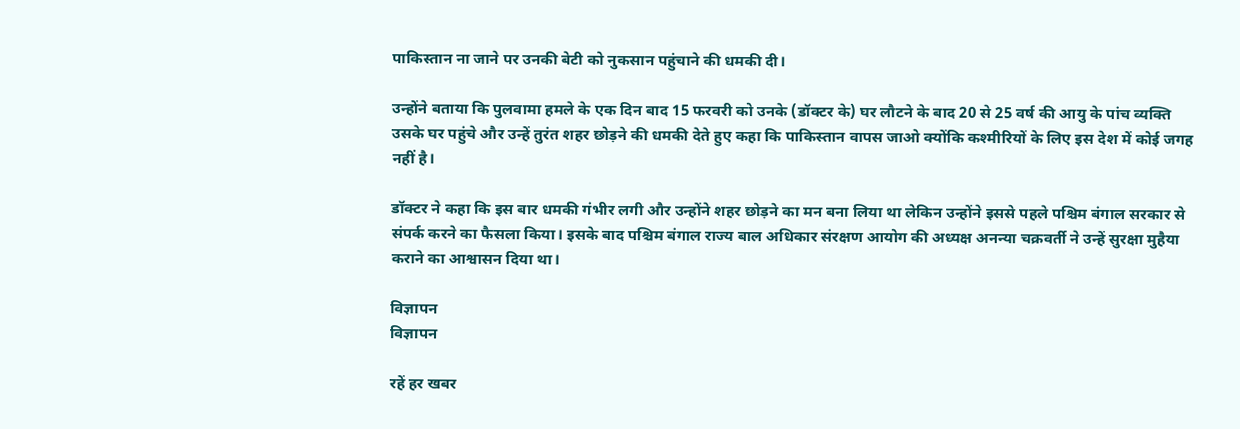पाकिस्तान ना जाने पर उनकी बेटी को नुकसान पहुंचाने की धमकी दी।

उन्होंने बताया कि पुलवामा हमले के एक दिन बाद 15 फरवरी को उनके (डॉक्टर के) घर लौटने के बाद 20 से 25 वर्ष की आयु के पांच व्यक्ति उसके घर पहुंचे और उन्हें तुरंत शहर छोड़ने की धमकी देते हुए कहा कि पाकिस्तान वापस जाओ क्योंकि कश्मीरियों के लिए इस देश में कोई जगह नहीं है।

डॉक्टर ने कहा कि इस बार धमकी गंभीर लगी और उन्होंने शहर छोड़ने का मन बना लिया था लेकिन उन्होंने इससे पहले पश्चिम बंगाल सरकार से संपर्क करने का फैसला किया। इसके बाद पश्चिम बंगाल राज्य बाल अधिकार संरक्षण आयोग की अध्यक्ष अनन्या चक्रवर्ती ने उन्हें सुरक्षा मुहैया कराने का आश्वासन दिया था।

विज्ञापन
विज्ञापन

रहें हर खबर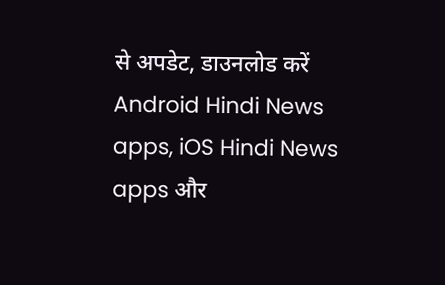से अपडेट, डाउनलोड करें Android Hindi News apps, iOS Hindi News apps और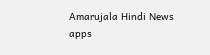Amarujala Hindi News apps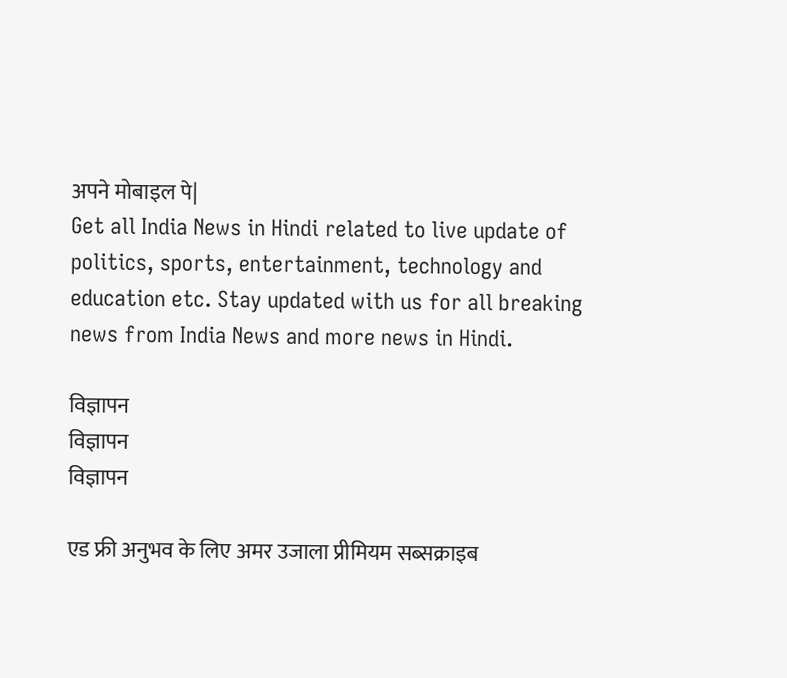अपने मोबाइल पे|
Get all India News in Hindi related to live update of politics, sports, entertainment, technology and education etc. Stay updated with us for all breaking news from India News and more news in Hindi.

विज्ञापन
विज्ञापन
विज्ञापन

एड फ्री अनुभव के लिए अमर उजाला प्रीमियम सब्सक्राइब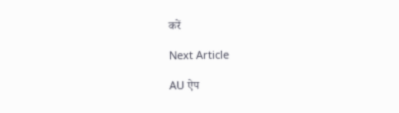करें

Next Article

AU ऐप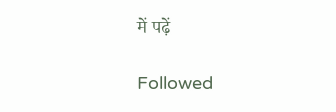में पढ़ें

Followed